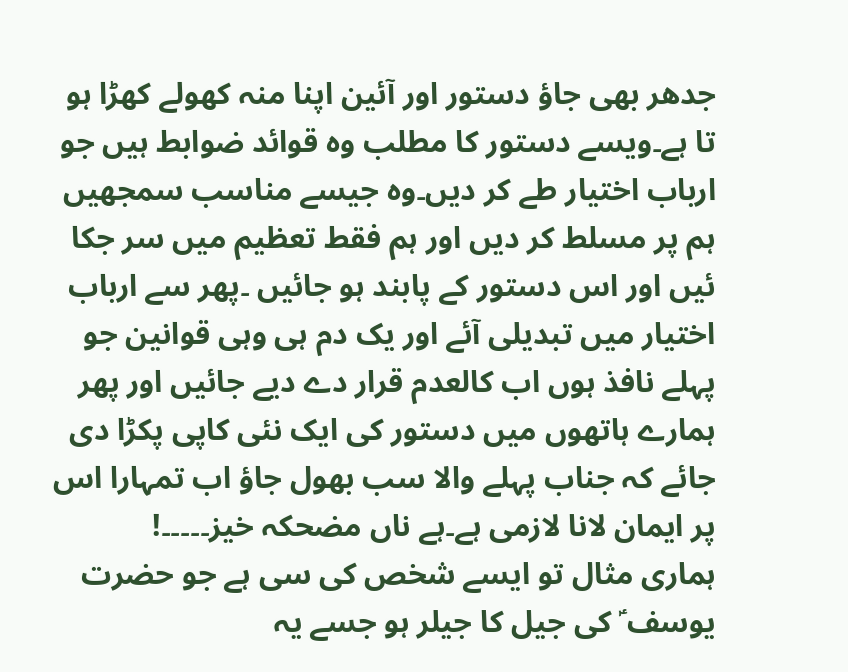جدھر بھی جاؤ دستور اور آئین اپنا منہ کھولے کھڑا ہو تا ہے۔ویسے دستور کا مطلب وہ قوائد ضوابط ہیں جو ارباب اختیار طے کر دیں۔وہ جیسے مناسب سمجھیں ہم پر مسلط کر دیں اور ہم فقط تعظیم میں سر جکا ئیں اور اس دستور کے پابند ہو جائیں ۔پھر سے ارباب اختیار میں تبدیلی آئے اور یک دم ہی وہی قوانین جو پہلے نافذ ہوں اب کالعدم قرار دے دیے جائیں اور پھر ہمارے ہاتھوں میں دستور کی ایک نئی کاپی پکڑا دی جائے کہ جناب پہلے والا سب بھول جاؤ اب تمہارا اس پر ایمان لانا لازمی ہے۔ہے ناں مضحکہ خیز۔۔۔۔۔!
ہماری مثال تو ایسے شخص کی سی ہے جو حضرت یوسف ؑ کی جیل کا جیلر ہو جسے یہ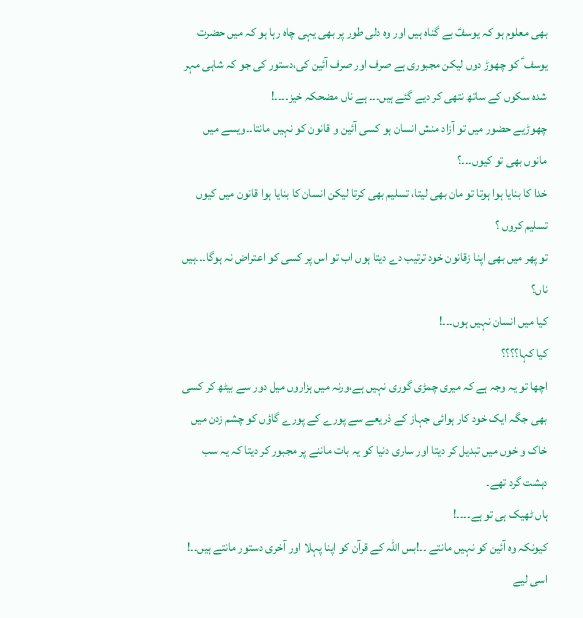بھی معلوم ہو کہ یوسفؑ بے گناہ ہیں اور وہ دلی طور پر بھی یہی چاہ رہا ہو کہ میں حضرت یوسف ؑ کو چھوڑ دوں لیکن مجبوری ہے صرف اور صرف آئین کی،دستور کی جو کہ شاہی مہر شدہ سکوں کے ساتھ نتھی کر دیے گئے ہیں۔۔۔ ہے ناں مضحکہ خیز۔۔۔۔!
چھوڑیے حضور میں تو آزاد منش انسان ہو کسی آئین و قانون کو نہیں مانتا۔۔ویسے میں مانوں بھی تو کیوں۔۔۔؟
خدا کا بنایا ہوا ہوتا تو مان بھی لیتا، تسلیم بھی کرتا لیکن انسان کا بنایا ہوا قانون میں کیوں تسلیم کروں ؟
تو پھر میں بھی اپنا زقانون خود ترتیب دے دیتا ہوں اب تو اس پر کسی کو اعتراض نہ ہوگا۔۔۔ہیں ناں؟
کیا میں انسان نہیں ہوں۔۔۔!
کیا کہا؟؟؟؟
اچھا تو یہ وجہ ہے کہ میری چمڑی گوری نہیں ہے،ورنہ میں ہزاروں میل دور سے بیٹھ کر کسی بھی جگہ ایک خود کار ہوائی جہاز کے ذریعے سے پورے کے پورے گاؤں کو چشم زدن میں خاک و خوں میں تبدیل کر دیتا اور ساری دنیا کو یہ بات ماننے پر مجبور کر دیتا کہ یہ سب دہشت گرد تھے۔
ہاں ٹھیک ہی تو ہے۔۔۔۔!
کیونکہ وہ آئین کو نہیں مانتے ۔۔!بس اللہ کے قرآن کو اپنا پہلا اور آخری دستور مانتے ہیں۔۔!
اسی لیے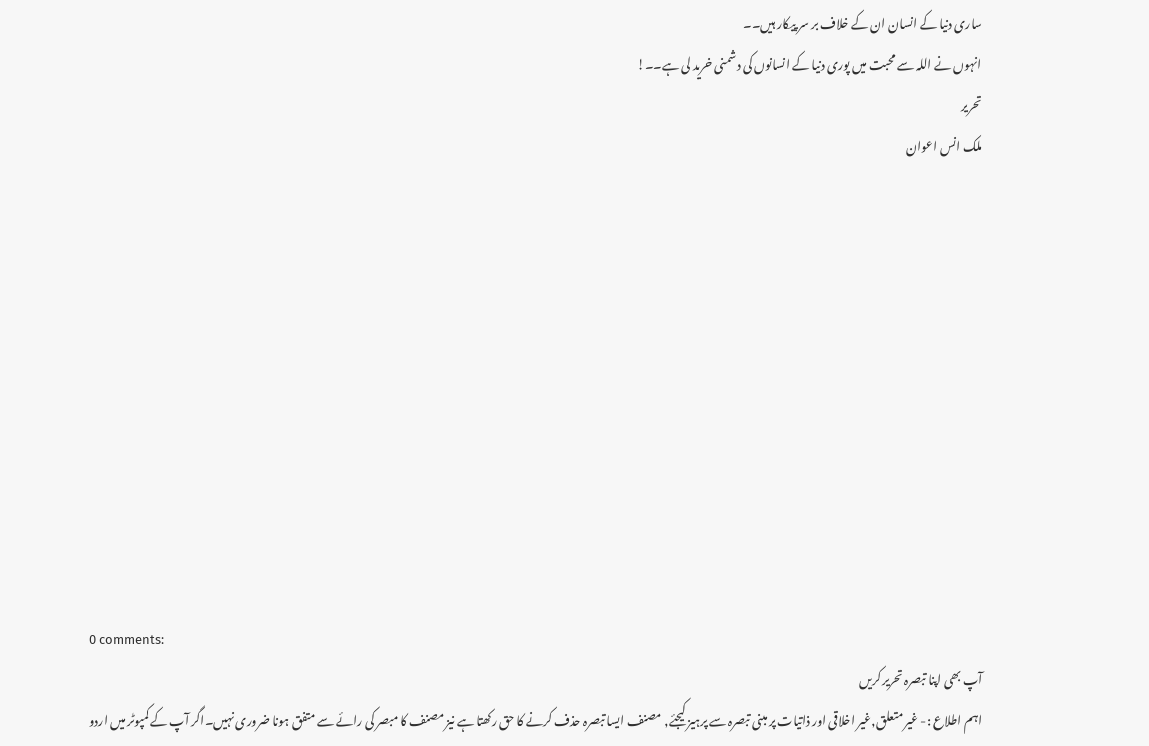ساری دنیا کے انسان ان کے خلاف بر سر پیکار ہیں۔۔
انہوں نے اللہ سے محبت میں پوری دنیا کے انسانوں کی دشمنی خرید لی ہے۔۔!
تحریر
ملک انس اعوان











0 comments:
آپ بھی اپنا تبصرہ تحریر کریں
اہم اطلاع :- غیر متعلق,غیر اخلاقی اور ذاتیات پر مبنی تبصرہ سے پرہیز کیجئے, مصنف ایسا تبصرہ حذف کرنے کا حق رکھتا ہے نیز مصنف کا مبصر کی رائے سے متفق ہونا ضروری نہیں۔اگر آپ کے کمپوٹر میں اردو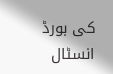کی بورڈ انسٹال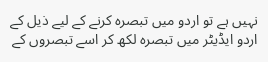نہیں ہے تو اردو میں تبصرہ کرنے کے لیے ذیل کے اردو ایڈیٹر میں تبصرہ لکھ کر اسے تبصروں کے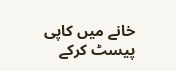خانے میں کاپی پیسٹ کرکے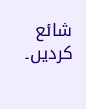شائع کردیں۔